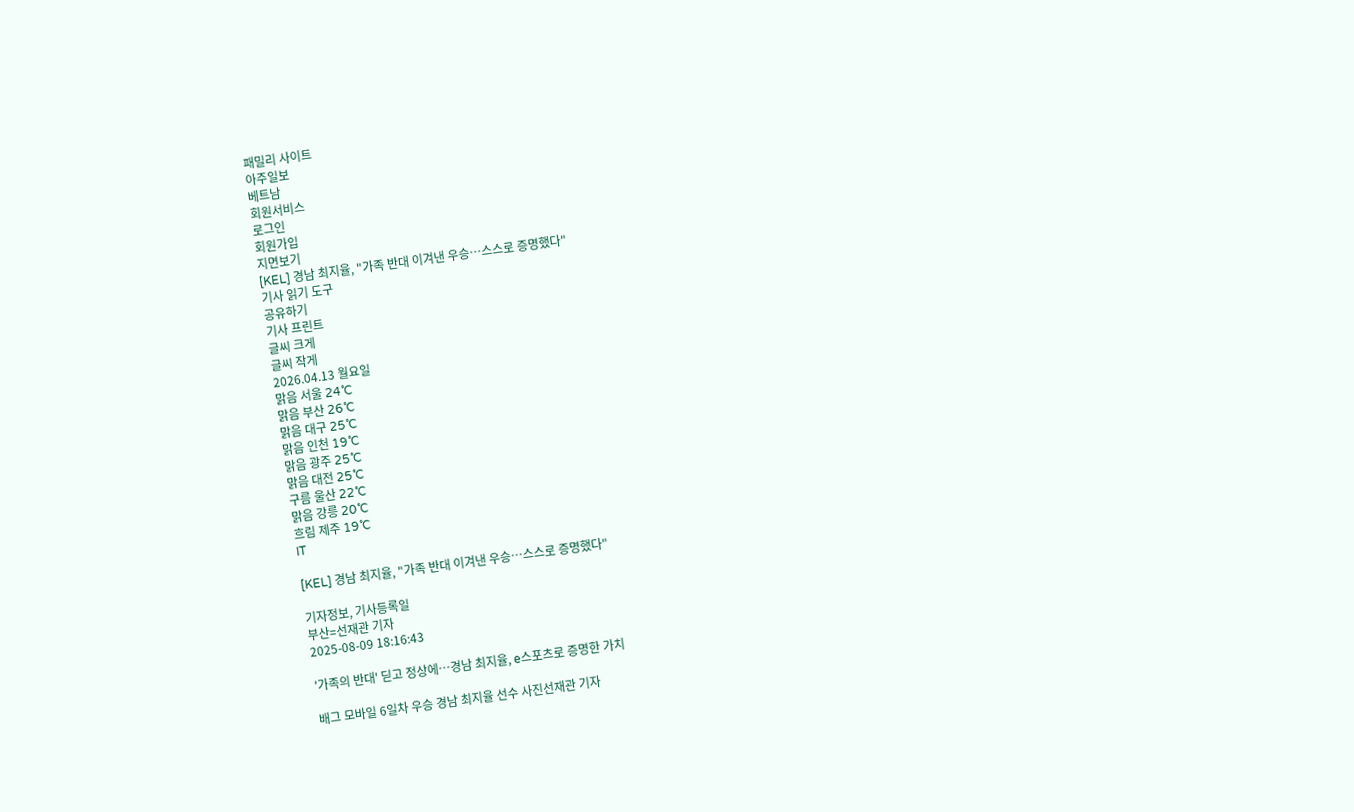패밀리 사이트
아주일보
베트남
회원서비스
로그인
회원가입
지면보기
[KEL] 경남 최지율, "가족 반대 이겨낸 우승…스스로 증명했다"
기사 읽기 도구
공유하기
기사 프린트
글씨 크게
글씨 작게
2026.04.13 월요일
맑음 서울 24˚C
맑음 부산 26˚C
맑음 대구 25˚C
맑음 인천 19˚C
맑음 광주 25˚C
맑음 대전 25˚C
구름 울산 22˚C
맑음 강릉 20˚C
흐림 제주 19˚C
IT

[KEL] 경남 최지율, "가족 반대 이겨낸 우승…스스로 증명했다"

기자정보, 기사등록일
부산=선재관 기자
2025-08-09 18:16:43

'가족의 반대' 딛고 정상에…경남 최지율, e스포츠로 증명한 가치

배그 모바일 6일차 우승 경남 최지율 선수 사진선재관 기자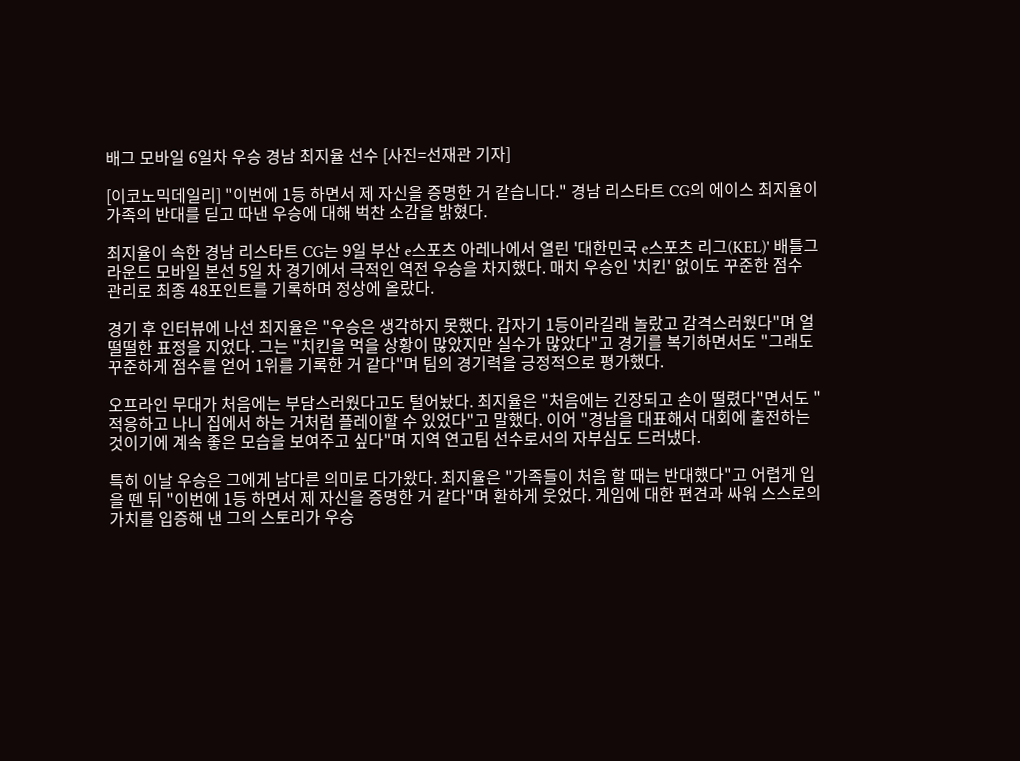배그 모바일 6일차 우승 경남 최지율 선수 [사진=선재관 기자]

[이코노믹데일리] "이번에 1등 하면서 제 자신을 증명한 거 같습니다." 경남 리스타트 CG의 에이스 최지율이 가족의 반대를 딛고 따낸 우승에 대해 벅찬 소감을 밝혔다.

최지율이 속한 경남 리스타트 CG는 9일 부산 e스포츠 아레나에서 열린 '대한민국 e스포츠 리그(KEL)' 배틀그라운드 모바일 본선 5일 차 경기에서 극적인 역전 우승을 차지했다. 매치 우승인 '치킨' 없이도 꾸준한 점수 관리로 최종 48포인트를 기록하며 정상에 올랐다.

경기 후 인터뷰에 나선 최지율은 "우승은 생각하지 못했다. 갑자기 1등이라길래 놀랐고 감격스러웠다"며 얼떨떨한 표정을 지었다. 그는 "치킨을 먹을 상황이 많았지만 실수가 많았다"고 경기를 복기하면서도 "그래도 꾸준하게 점수를 얻어 1위를 기록한 거 같다"며 팀의 경기력을 긍정적으로 평가했다.

오프라인 무대가 처음에는 부담스러웠다고도 털어놨다. 최지율은 "처음에는 긴장되고 손이 떨렸다"면서도 "적응하고 나니 집에서 하는 거처럼 플레이할 수 있었다"고 말했다. 이어 "경남을 대표해서 대회에 출전하는 것이기에 계속 좋은 모습을 보여주고 싶다"며 지역 연고팀 선수로서의 자부심도 드러냈다.

특히 이날 우승은 그에게 남다른 의미로 다가왔다. 최지율은 "가족들이 처음 할 때는 반대했다"고 어렵게 입을 뗀 뒤 "이번에 1등 하면서 제 자신을 증명한 거 같다"며 환하게 웃었다. 게임에 대한 편견과 싸워 스스로의 가치를 입증해 낸 그의 스토리가 우승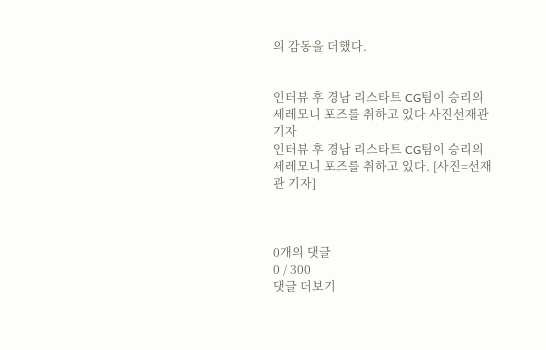의 감동을 더했다.


인터뷰 후 경남 리스타트 CG팀이 승리의 세레모니 포즈를 취하고 있다 사진선재관 기자
인터뷰 후 경남 리스타트 CG팀이 승리의 세레모니 포즈를 취하고 있다. [사진=선재관 기자]



0개의 댓글
0 / 300
댓글 더보기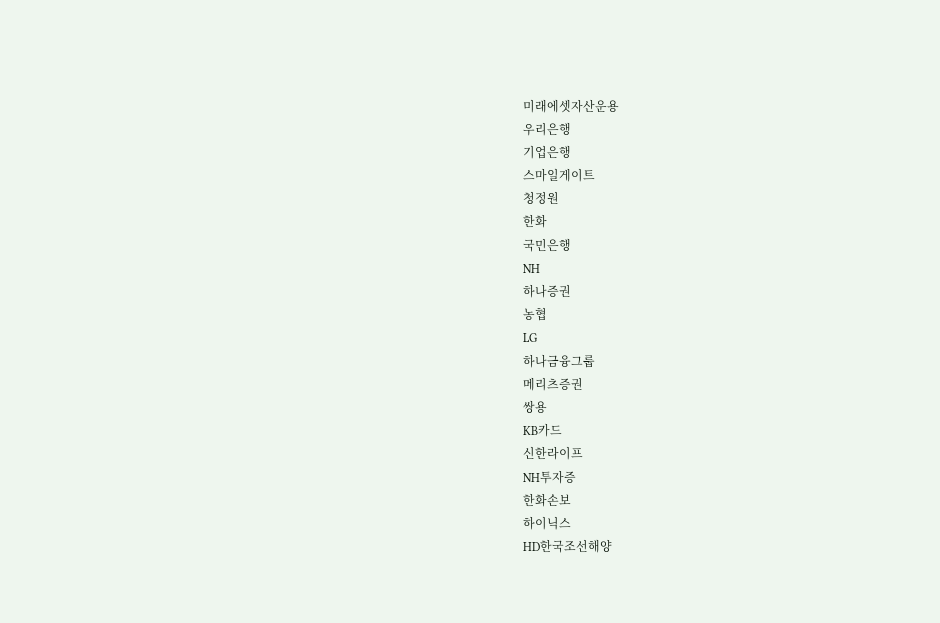미래에셋자산운용
우리은행
기업은행
스마일게이트
청정원
한화
국민은행
NH
하나증권
농협
LG
하나금융그룹
메리츠증권
쌍용
KB카드
신한라이프
NH투자증
한화손보
하이닉스
HD한국조선해양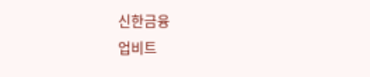신한금융
업비트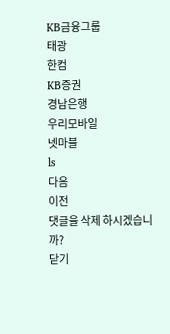KB금융그룹
태광
한컴
KB증권
경남은행
우리모바일
넷마블
ls
다음
이전
댓글을 삭제 하시겠습니까?
닫기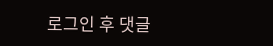로그인 후 댓글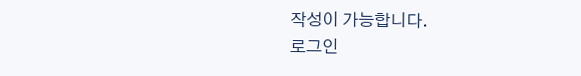작성이 가능합니다.
로그인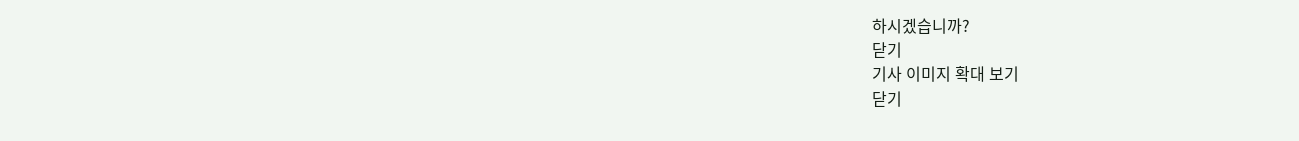하시겠습니까?
닫기
기사 이미지 확대 보기
닫기